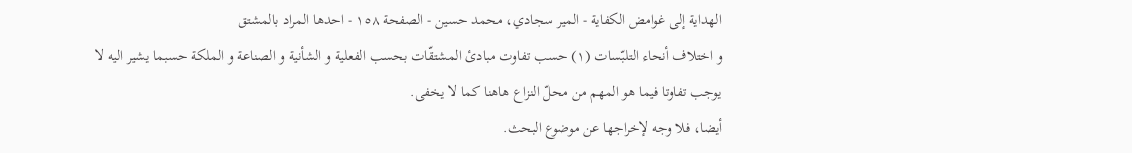الهداية إلى غوامض الكفاية - المير سجادي، محمد حسين - الصفحة ١٥٨ - احدها المراد بالمشتق
و اختلاف أنحاء التلبّسات (١) حسب تفاوت مبادئ المشتقّات بحسب الفعلية و الشأنية و الصناعة و الملكة حسبما يشير اليه لا يوجب تفاوتا فيما هو المهم من محلّ النزاع هاهنا كما لا يخفى.
أيضا، فلا وجه لإخراجها عن موضوع البحث.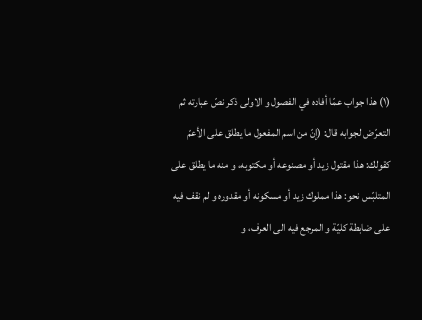(١) هذا جواب عمّا أفاده في الفصول و الاولى ذكر نصّ عبارته ثم التعرّض لجوابه قال: (إنّ من اسم المفعول ما يطلق على الأعمّ كقولك: هذا مقتول زيد أو مصنوعه أو مكتوبه، و منه ما يطلق على المتلبّس نحو: هذا مملوك زيد أو مسكونه أو مقدوره و لم نقف فيه على ضابطة كليّة و المرجع فيه الى العرف، و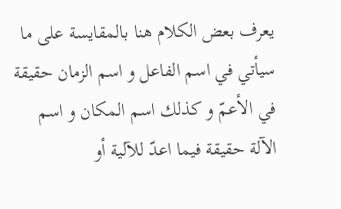يعرف بعض الكلام هنا بالمقايسة على ما سيأتي في اسم الفاعل و اسم الزمان حقيقة في الأعمّ و كذلك اسم المكان و اسم الآلة حقيقة فيما اعدّ للآلية أو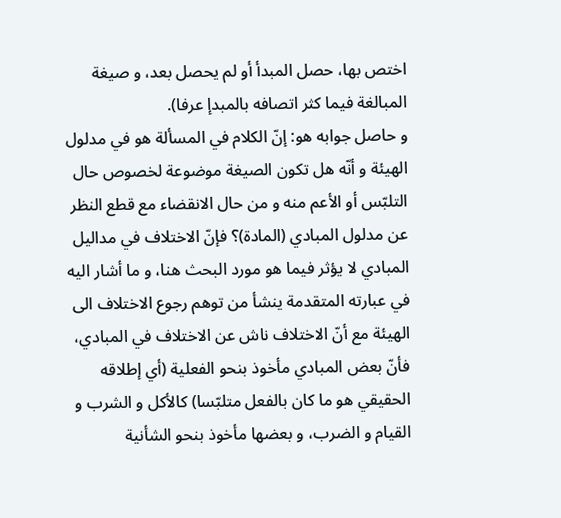اختص بها، حصل المبدأ أو لم يحصل بعد، و صيغة المبالغة فيما كثر اتصافه بالمبدإ عرفا).
و حاصل جوابه هو: إنّ الكلام في المسألة هو في مدلول الهيئة و أنّه هل تكون الصيغة موضوعة لخصوص حال التلبّس أو الأعم منه و من حال الانقضاء مع قطع النظر عن مدلول المبادي (المادة)؟ فإنّ الاختلاف في مداليل المبادي لا يؤثر فيما هو مورد البحث هنا، و ما أشار اليه في عبارته المتقدمة ينشأ من توهم رجوع الاختلاف الى الهيئة مع أنّ الاختلاف ناش عن الاختلاف في المبادي، فأنّ بعض المبادي مأخوذ بنحو الفعلية (أي إطلاقه الحقيقي هو ما كان بالفعل متلبّسا) كالأكل و الشرب و القيام و الضرب، و بعضها مأخوذ بنحو الشأنية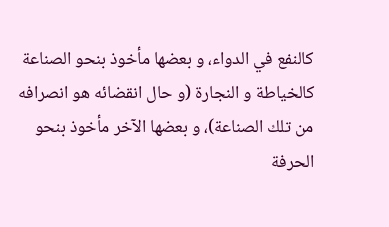كالنفع في الدواء، و بعضها مأخوذ بنحو الصناعة كالخياطة و النجارة (و حال انقضائه هو انصرافه من تلك الصناعة)، و بعضها الآخر مأخوذ بنحو الحرفة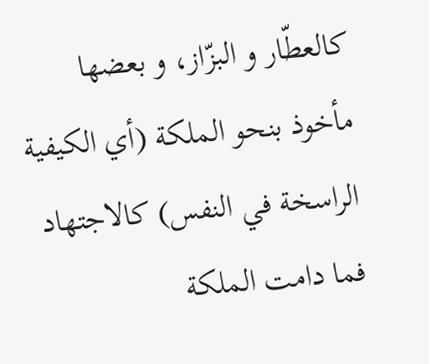كالعطّار و البزّاز، و بعضها مأخوذ بنحو الملكة (أي الكيفية الراسخة في النفس) كالاجتهاد فما دامت الملكة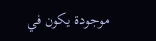موجودة يكون في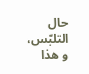حال التلبّس، و هذا